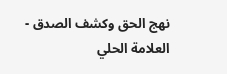نهج الحق وكشف الصدق - العلامة الحلي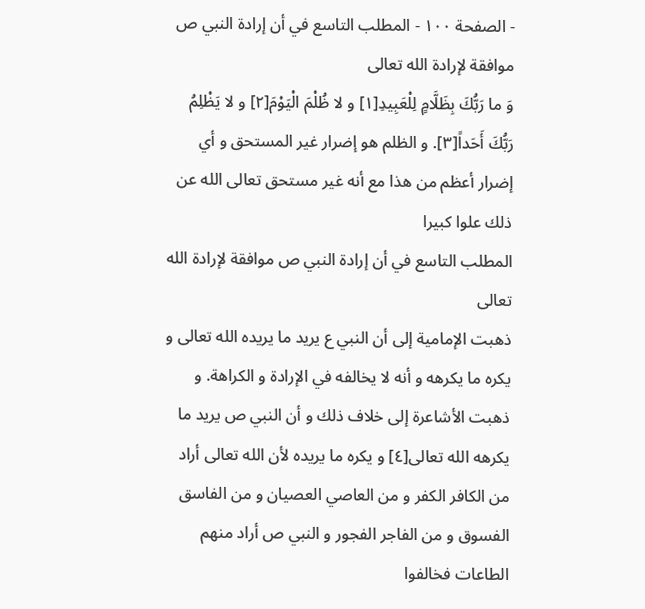- الصفحة ١٠٠ - المطلب التاسع في أن إرادة النبي ص موافقة لإرادة الله تعالى
وَ ما رَبُّكَ بِظَلَّامٍ لِلْعَبِيدِ[١] و لا ظُلْمَ الْيَوْمَ[٢] و لا يَظْلِمُ رَبُّكَ أَحَداً[٣]. و الظلم هو إضرار غير المستحق و أي إضرار أعظم من هذا مع أنه غير مستحق تعالى الله عن ذلك علوا كبيرا
المطلب التاسع في أن إرادة النبي ص موافقة لإرادة الله تعالى
ذهبت الإمامية إلى أن النبي ع يريد ما يريده الله تعالى و يكره ما يكرهه و أنه لا يخالفه في الإرادة و الكراهة. و ذهبت الأشاعرة إلى خلاف ذلك و أن النبي ص يريد ما يكرهه الله تعالى[٤] و يكره ما يريده لأن الله تعالى أراد من الكافر الكفر و من العاصي العصيان و من الفاسق الفسوق و من الفاجر الفجور و النبي ص أراد منهم الطاعات فخالفوا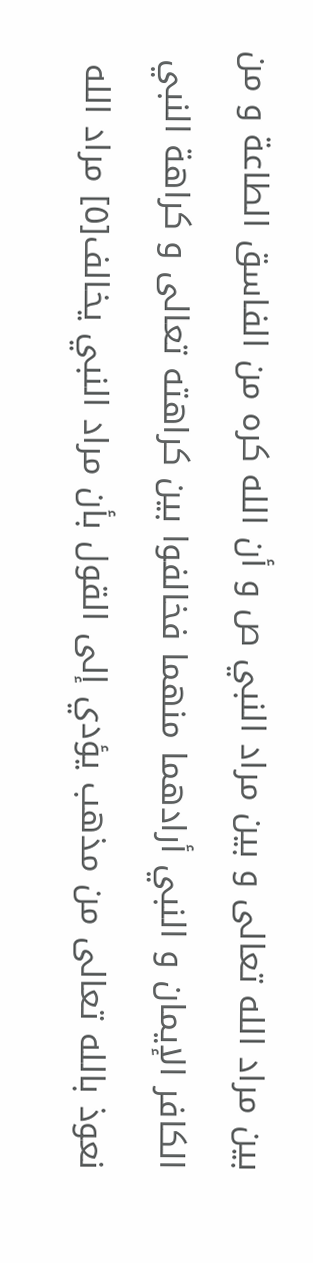بين مراد الله تعالى و بين مراد النبي ص و أن الله كره من الفاسق الطاعة و من الكافر الإيمان و النبي أرادهما منهما فخالفوا بين كراهته تعالى و كراهة النبي نعوذ بالله تعالى من مذهب يؤدي إلى القول بأن مراد النبي يخالف[٥] مراد الله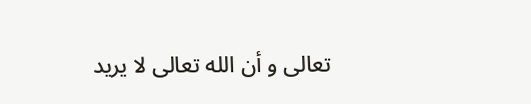تعالى و أن الله تعالى لا يريد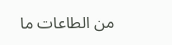من الطاعات ما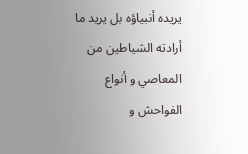يريده أنبياؤه بل يريد ما أرادته الشياطين من المعاصي و أنواع الفواحش و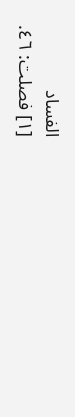الفساد
[١] فصلت: ٤٦.